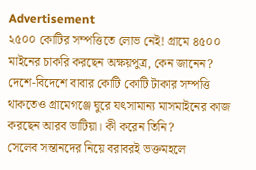Advertisement
২৫০০ কোটির সম্পত্তিতে লোভ নেই! গ্রামে ৪৫০০ মাইনের চাকরি করছেন অক্ষয়পুত্র, কেন জানেন?
দেশে-বিদেশে বাবার কোটি কোটি টাকার সম্পত্তি থাকতেও গ্রামেগঞ্জে ঘুরে যৎসামান্য মাসমাইনের কাজ করছেন আরব ভাটিয়া। কী করেন তিনি?
সেলেব সন্তানদের নিয়ে বরাবরই ভক্তমহলে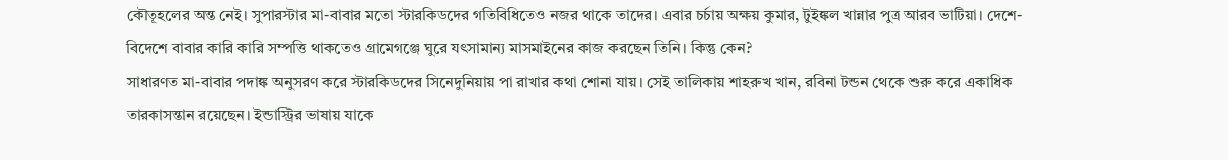কৌতূহলের অন্ত নেই। সুপারস্টার মা-বাবার মতো স্টারকিডদের গতিবিধিতেও নজর থাকে তাদের। এবার চর্চায় অক্ষয় কুমার, টুইঙ্কল খান্নার পুত্র আরব ভাটিয়া। দেশে-বিদেশে বাবার কারি কারি সম্পত্তি থাকতেও গ্রামেগঞ্জে ঘুরে যৎসামান্য মাসমাইনের কাজ করছেন তিনি। কিন্তু কেন?
সাধারণত মা-বাবার পদাঙ্ক অনুসরণ করে স্টারকিডদের সিনেদুনিয়ায় পা রাখার কথা শোনা যায়। সেই তালিকায় শাহরুখ খান, রবিনা টন্ডন থেকে শুরু করে একাধিক তারকাসন্তান রয়েছেন। ইন্ডাস্ট্রির ভাষায় যাকে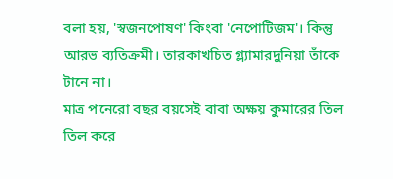বলা হয়, 'স্বজনপোষণ' কিংবা 'নেপোটিজম'। কিন্তু আরভ ব্যতিক্রমী। তারকাখচিত গ্ল্যামারদুনিয়া তাঁকে টানে না।
মাত্র পনেরো বছর বয়সেই বাবা অক্ষয় কুমারের তিল তিল করে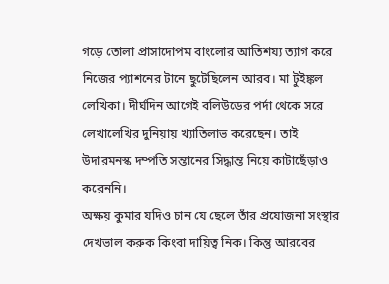গড়ে তোলা প্রাসাদোপম বাংলোর আতিশয্য ত্যাগ করে নিজের প্যাশনের টানে ছুটেছিলেন আরব। মা টুইঙ্কল লেখিকা। দীর্ঘদিন আগেই বলিউডের পর্দা থেকে সরে লেখালেখির দুনিয়ায় খ্যাতিলাভ করেছেন। তাই উদারমনস্ক দম্পতি সন্তানের সিদ্ধান্ত নিয়ে কাটাছেঁড়াও করেননি।
অক্ষয় কুমার যদিও চান যে ছেলে তাঁর প্রযোজনা সংস্থার দেখভাল করুক কিংবা দায়িত্ব নিক। কিন্তু আরবের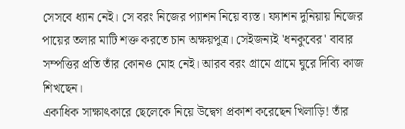সেসবে ধ্যান নেই। সে বরং নিজের প্যাশন নিয়ে ব্যস্ত। ফ্যাশন দুনিয়ায় নিজের পায়ের তলার মাটি শক্ত করতে চান অক্ষয়পুত্র। সেইজন্যই 'ধনকুবের' বাবার সম্পত্তির প্রতি তাঁর কোনও মোহ নেই। আরব বরং গ্রামে গ্রামে ঘুরে দিব্যি কাজ শিখছেন।
একাধিক সাক্ষাৎকারে ছেলেকে নিয়ে উদ্বেগ প্রকাশ করেছেন খিলাড়ি! তাঁর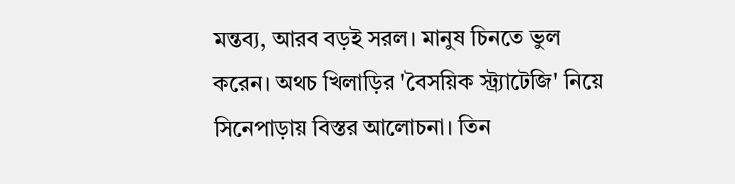মন্তব্য, আরব বড়ই সরল। মানুষ চিনতে ভুল করেন। অথচ খিলাড়ির 'বৈসয়িক স্ট্র্যাটেজি' নিয়ে সিনেপাড়ায় বিস্তর আলোচনা। তিন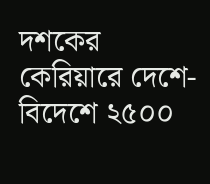দশকের কেরিয়ারে দেশে-বিদেশে ২৫০০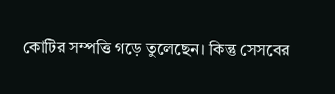কোটির সম্পত্তি গড়ে তুলেছেন। কিন্তু সেসবের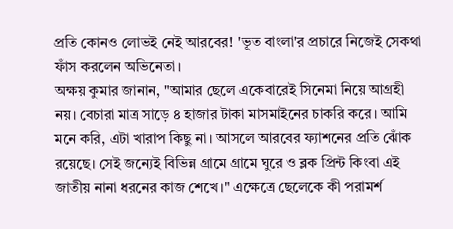প্রতি কোনও লোভই নেই আরবের! 'ভূত বাংলা'র প্রচারে নিজেই সেকথা ফাঁস করলেন অভিনেতা।
অক্ষয় কুমার জানান, "আমার ছেলে একেবারেই সিনেমা নিয়ে আগ্রহী নয়। বেচারা মাত্র সাড়ে ৪ হাজার টাকা মাসমাইনের চাকরি করে। আমি মনে করি, এটা খারাপ কিছু না। আসলে আরবের ফ্যাশনের প্রতি ঝোঁক রয়েছে। সেই জন্যেই বিভিন্ন গ্রামে গ্রামে ঘুরে ও ব্লক প্রিন্ট কিংবা এই জাতীয় নানা ধরনের কাজ শেখে।" এক্ষেত্রে ছেলেকে কী পরামর্শ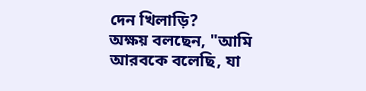দেন খিলাড়ি?
অক্ষয় বলছেন, "আমি আরবকে বলেছি, যা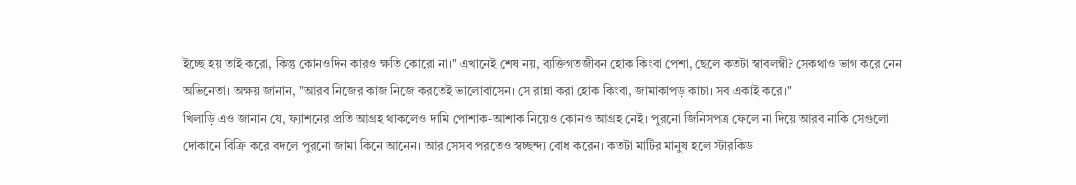ইচ্ছে হয় তাই করো, কিন্তু কোনওদিন কারও ক্ষতি কোরো না।" এখানেই শেষ নয়, ব্যক্তিগতজীবন হোক কিংবা পেশা, ছেলে কতটা স্বাবলম্বী? সেকথাও ভাগ করে নেন অভিনেতা। অক্ষয় জানান, "আরব নিজের কাজ নিজে করতেই ভালোবাসেন। সে রান্না করা হোক কিংবা, জামাকাপড় কাচা। সব একাই করে।"
খিলাড়ি এও জানান যে, ফ্যাশনের প্রতি আগ্রহ থাকলেও দামি পোশাক-আশাক নিয়েও কোনও আগ্রহ নেই। পুরনো জিনিসপত্র ফেলে না দিয়ে আরব নাকি সেগুলো দোকানে বিক্রি করে বদলে পুরনো জামা কিনে আনেন। আর সেসব পরতেও স্বচ্ছন্দ্য বোধ করেন। কতটা মাটির মানুষ হলে স্টারকিড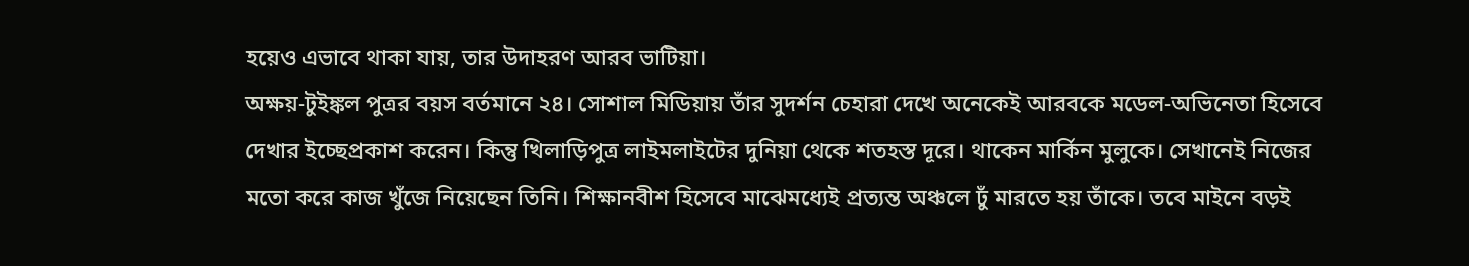হয়েও এভাবে থাকা যায়, তার উদাহরণ আরব ভাটিয়া।
অক্ষয়-টুইঙ্কল পুত্রর বয়স বর্তমানে ২৪। সোশাল মিডিয়ায় তাঁর সুদর্শন চেহারা দেখে অনেকেই আরবকে মডেল-অভিনেতা হিসেবে দেখার ইচ্ছেপ্রকাশ করেন। কিন্তু খিলাড়িপুত্র লাইমলাইটের দুনিয়া থেকে শতহস্ত দূরে। থাকেন মার্কিন মুলুকে। সেখানেই নিজের মতো করে কাজ খুঁজে নিয়েছেন তিনি। শিক্ষানবীশ হিসেবে মাঝেমধ্যেই প্রত্যন্ত অঞ্চলে ঢুঁ মারতে হয় তাঁকে। তবে মাইনে বড়ই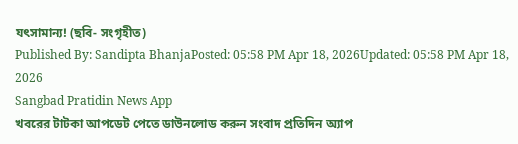যৎসামান্য! (ছবি- সংগৃহীত)
Published By: Sandipta BhanjaPosted: 05:58 PM Apr 18, 2026Updated: 05:58 PM Apr 18, 2026
Sangbad Pratidin News App
খবরের টাটকা আপডেট পেতে ডাউনলোড করুন সংবাদ প্রতিদিন অ্যাপ